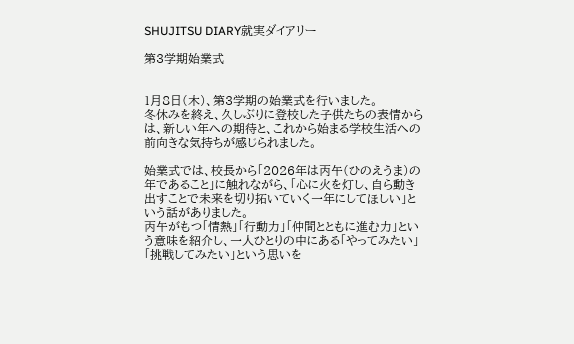SHUJITSU DIARY就実ダイアリー

第3学期始業式


1月8日(木)、第3学期の始業式を行いました。
冬休みを終え、久しぶりに登校した子供たちの表情からは、新しい年への期待と、これから始まる学校生活への前向きな気持ちが感じられました。

始業式では、校長から「2026年は丙午(ひのえうま)の年であること」に触れながら、「心に火を灯し、自ら動き出すことで未来を切り拓いていく一年にしてほしい」という話がありました。
丙午がもつ「情熱」「行動力」「仲間とともに進む力」という意味を紹介し、一人ひとりの中にある「やってみたい」「挑戦してみたい」という思いを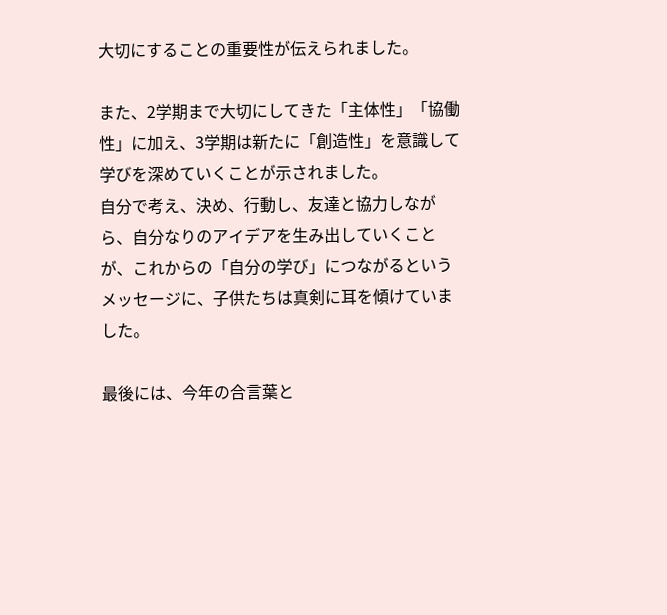大切にすることの重要性が伝えられました。

また、2学期まで大切にしてきた「主体性」「協働性」に加え、3学期は新たに「創造性」を意識して学びを深めていくことが示されました。
自分で考え、決め、行動し、友達と協力しながら、自分なりのアイデアを生み出していくことが、これからの「自分の学び」につながるというメッセージに、子供たちは真剣に耳を傾けていました。

最後には、今年の合言葉と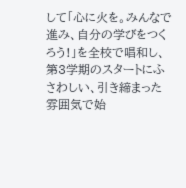して「心に火を。みんなで進み、自分の学びをつくろう!」を全校で唱和し、第3学期のスタートにふさわしい、引き締まった雰囲気で始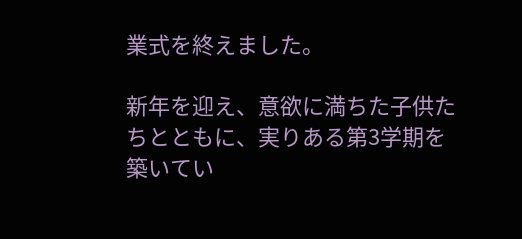業式を終えました。

新年を迎え、意欲に満ちた子供たちとともに、実りある第3学期を築いてい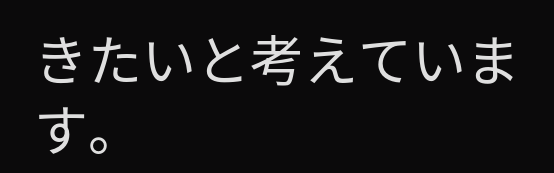きたいと考えています。